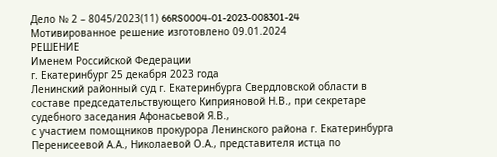Дело № 2 – 8045/2023(11) 66RS0004-01-2023-008301-24
Мотивированное решение изготовлено 09.01.2024
РЕШЕНИЕ
Именем Российской Федерации
г. Екатеринбург 25 декабря 2023 года
Ленинский районный суд г. Екатеринбурга Свердловской области в составе председательствующего Киприяновой Н.В., при секретаре судебного заседания Афонасьевой Я.В.,
с участием помощников прокурора Ленинского района г. Екатеринбурга Перенисеевой А.А., Николаевой О.А., представителя истца по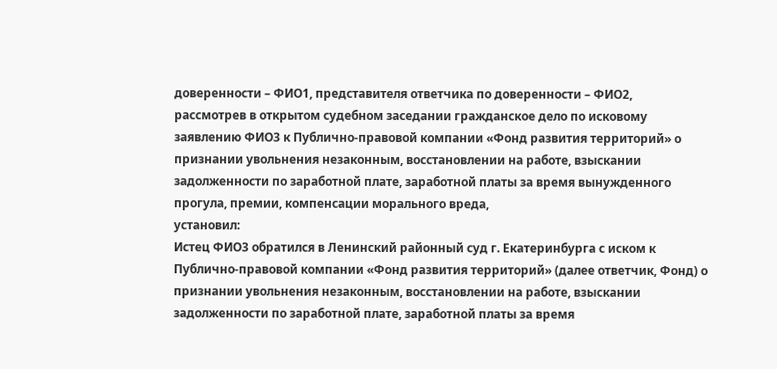доверенности – ФИО1, представителя ответчика по доверенности – ФИО2,
рассмотрев в открытом судебном заседании гражданское дело по исковому заявлению ФИО3 к Публично-правовой компании «Фонд развития территорий» о признании увольнения незаконным, восстановлении на работе, взыскании задолженности по заработной плате, заработной платы за время вынужденного прогула, премии, компенсации морального вреда,
установил:
Истец ФИО3 обратился в Ленинский районный суд г. Екатеринбурга с иском к Публично-правовой компании «Фонд развития территорий» (далее ответчик, Фонд) о признании увольнения незаконным, восстановлении на работе, взыскании задолженности по заработной плате, заработной платы за время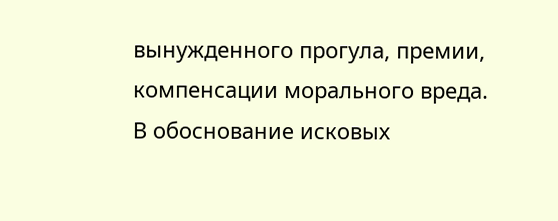вынужденного прогула, премии, компенсации морального вреда.
В обоснование исковых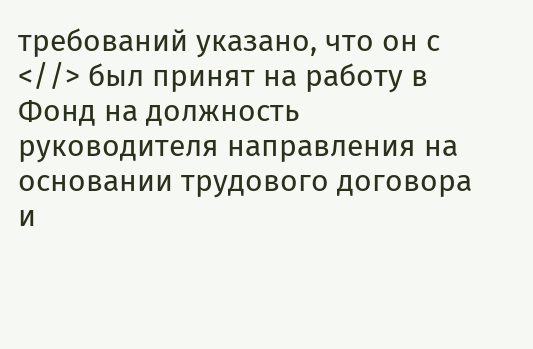требований указано, что он с <//> был принят на работу в Фонд на должность руководителя направления на основании трудового договора и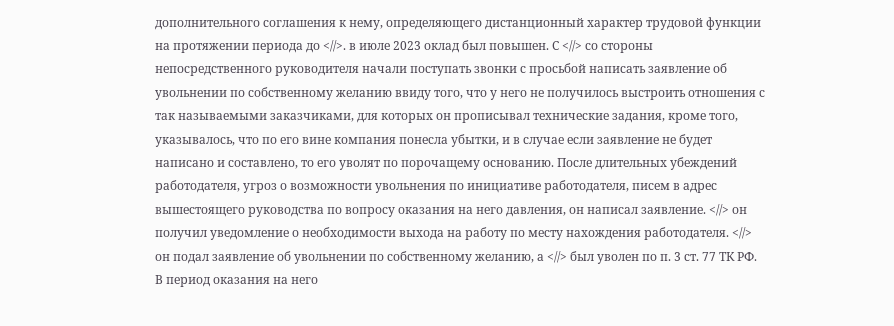дополнительного соглашения к нему, определяющего дистанционный характер трудовой функции на протяжении периода до <//>. в июле 2023 оклад был повышен. С <//> со стороны непосредственного руководителя начали поступать звонки с просьбой написать заявление об увольнении по собственному желанию ввиду того, что у него не получилось выстроить отношения с так называемыми заказчиками, для которых он прописывал технические задания, кроме того, указывалось, что по его вине компания понесла убытки, и в случае если заявление не будет написано и составлено, то его уволят по порочащему основанию. После длительных убеждений работодателя, угроз о возможности увольнения по инициативе работодателя, писем в адрес вышестоящего руководства по вопросу оказания на него давления, он написал заявление. <//> он получил уведомление о необходимости выхода на работу по месту нахождения работодателя. <//> он подал заявление об увольнении по собственному желанию, а <//> был уволен по п. 3 ст. 77 ТК РФ. В период оказания на него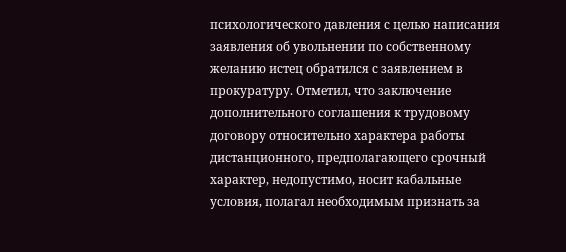психологического давления с целью написания заявления об увольнении по собственному желанию истец обратился с заявлением в прокуратуру. Отметил, что заключение дополнительного соглашения к трудовому договору относительно характера работы дистанционного, предполагающего срочный характер, недопустимо, носит кабальные условия, полагал необходимым признать за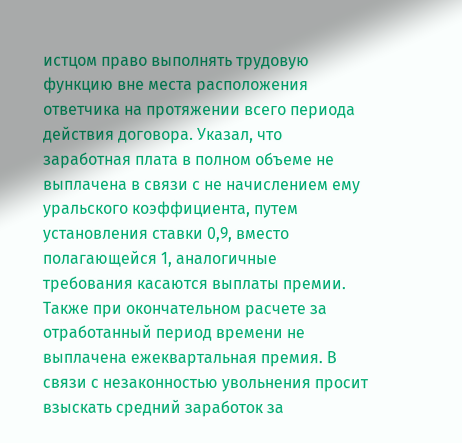истцом право выполнять трудовую функцию вне места расположения ответчика на протяжении всего периода действия договора. Указал, что заработная плата в полном объеме не выплачена в связи с не начислением ему уральского коэффициента, путем установления ставки 0,9, вместо полагающейся 1, аналогичные требования касаются выплаты премии. Также при окончательном расчете за отработанный период времени не выплачена ежеквартальная премия. В связи с незаконностью увольнения просит взыскать средний заработок за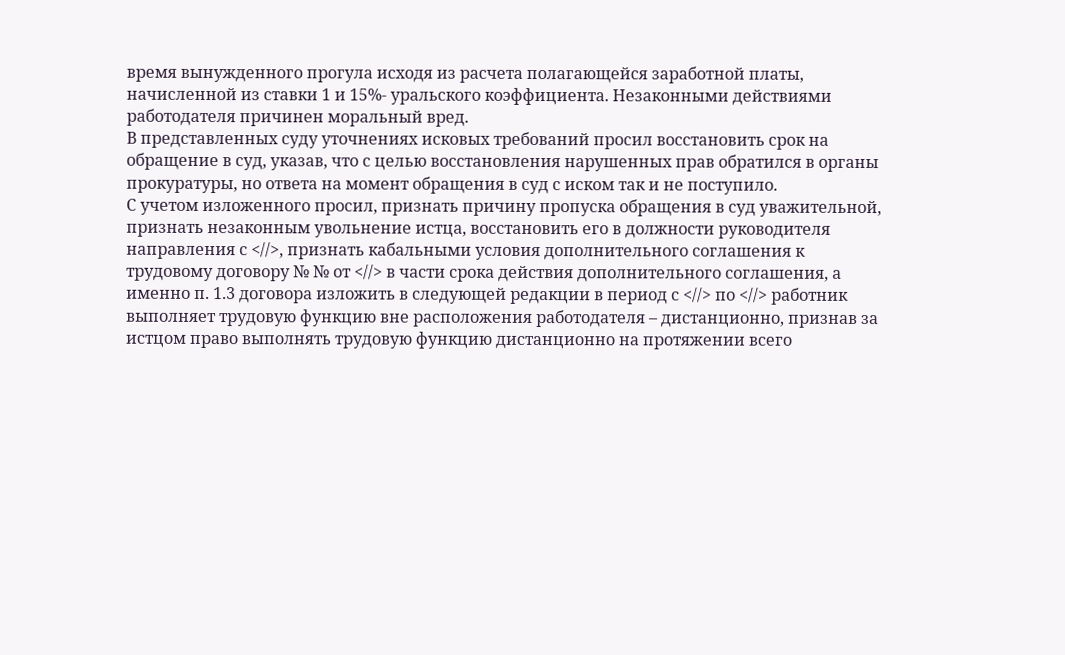время вынужденного прогула исходя из расчета полагающейся заработной платы, начисленной из ставки 1 и 15%- уральского коэффициента. Незаконными действиями работодателя причинен моральный вред.
В представленных суду уточнениях исковых требований просил восстановить срок на обращение в суд, указав, что с целью восстановления нарушенных прав обратился в органы прокуратуры, но ответа на момент обращения в суд с иском так и не поступило.
С учетом изложенного просил, признать причину пропуска обращения в суд уважительной, признать незаконным увольнение истца, восстановить его в должности руководителя направления с <//>, признать кабальными условия дополнительного соглашения к трудовому договору № № от <//> в части срока действия дополнительного соглашения, а именно п. 1.3 договора изложить в следующей редакции в период с <//> по <//> работник выполняет трудовую функцию вне расположения работодателя – дистанционно, признав за истцом право выполнять трудовую функцию дистанционно на протяжении всего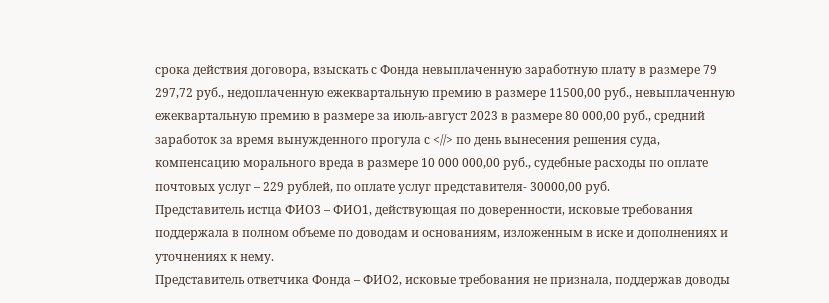срока действия договора, взыскать с Фонда невыплаченную заработную плату в размере 79 297,72 руб., недоплаченную ежеквартальную премию в размере 11500,00 руб., невыплаченную ежеквартальную премию в размере за июль-август 2023 в размере 80 000,00 руб., средний заработок за время вынужденного прогула с <//> по день вынесения решения суда, компенсацию морального вреда в размере 10 000 000,00 руб., судебные расходы по оплате почтовых услуг – 229 рублей, по оплате услуг представителя- 30000,00 руб.
Представитель истца ФИО3 – ФИО1, действующая по доверенности, исковые требования поддержала в полном объеме по доводам и основаниям, изложенным в иске и дополнениях и уточнениях к нему.
Представитель ответчика Фонда – ФИО2, исковые требования не признала, поддержав доводы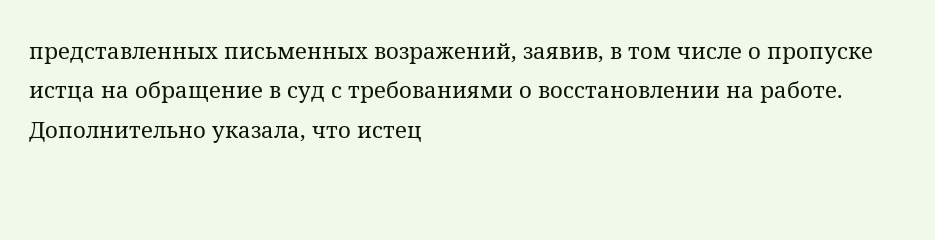представленных письменных возражений, заявив, в том числе о пропуске истца на обращение в суд с требованиями о восстановлении на работе. Дополнительно указала, что истец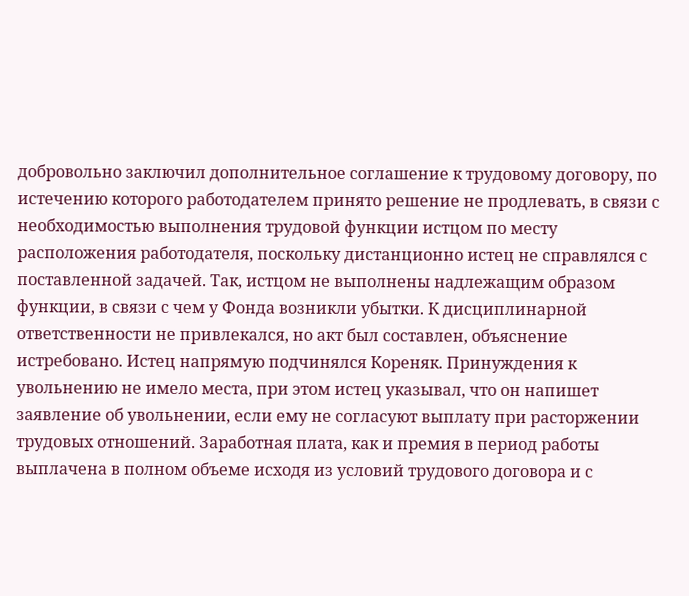добровольно заключил дополнительное соглашение к трудовому договору, по истечению которого работодателем принято решение не продлевать, в связи с необходимостью выполнения трудовой функции истцом по месту расположения работодателя, поскольку дистанционно истец не справлялся с поставленной задачей. Так, истцом не выполнены надлежащим образом функции, в связи с чем у Фонда возникли убытки. К дисциплинарной ответственности не привлекался, но акт был составлен, объяснение истребовано. Истец напрямую подчинялся Кореняк. Принуждения к увольнению не имело места, при этом истец указывал, что он напишет заявление об увольнении, если ему не согласуют выплату при расторжении трудовых отношений. Заработная плата, как и премия в период работы выплачена в полном объеме исходя из условий трудового договора и с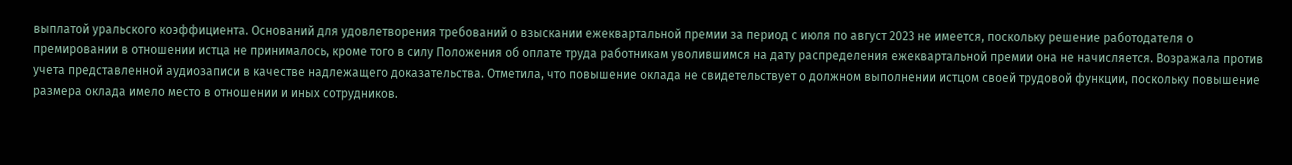выплатой уральского коэффициента. Оснований для удовлетворения требований о взыскании ежеквартальной премии за период с июля по август 2023 не имеется, поскольку решение работодателя о премировании в отношении истца не принималось, кроме того в силу Положения об оплате труда работникам уволившимся на дату распределения ежеквартальной премии она не начисляется. Возражала против учета представленной аудиозаписи в качестве надлежащего доказательства. Отметила, что повышение оклада не свидетельствует о должном выполнении истцом своей трудовой функции, поскольку повышение размера оклада имело место в отношении и иных сотрудников.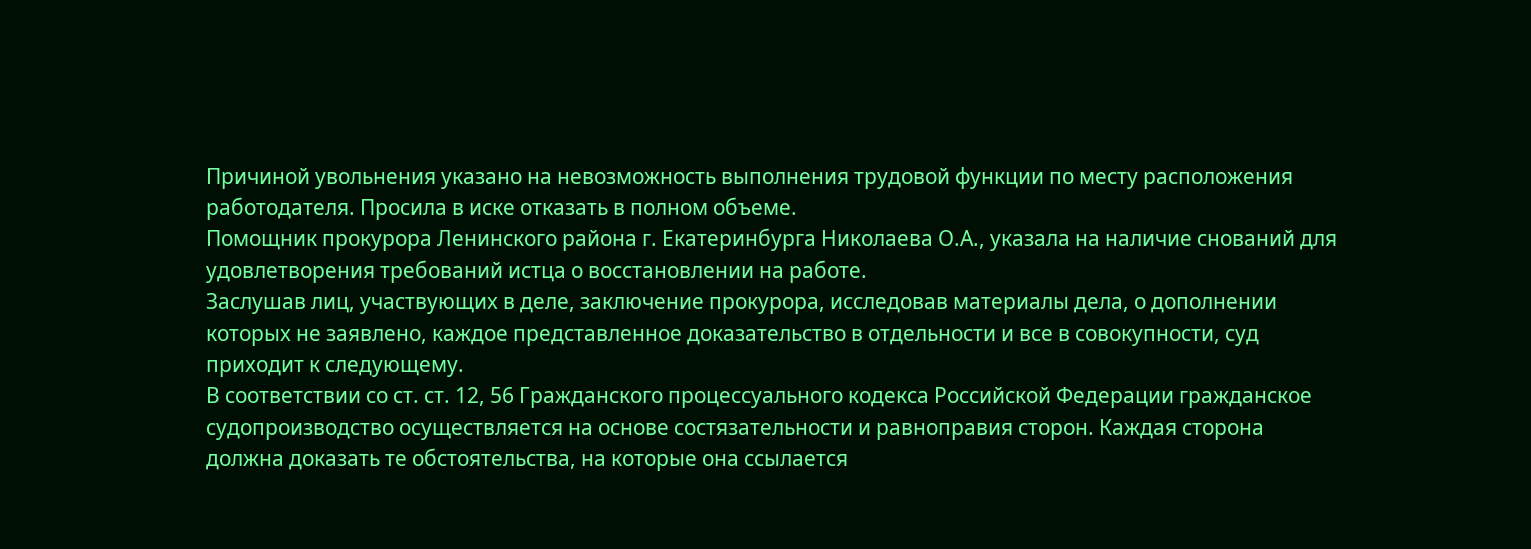Причиной увольнения указано на невозможность выполнения трудовой функции по месту расположения работодателя. Просила в иске отказать в полном объеме.
Помощник прокурора Ленинского района г. Екатеринбурга Николаева О.А., указала на наличие снований для удовлетворения требований истца о восстановлении на работе.
Заслушав лиц, участвующих в деле, заключение прокурора, исследовав материалы дела, о дополнении которых не заявлено, каждое представленное доказательство в отдельности и все в совокупности, суд приходит к следующему.
В соответствии со ст. ст. 12, 56 Гражданского процессуального кодекса Российской Федерации гражданское судопроизводство осуществляется на основе состязательности и равноправия сторон. Каждая сторона должна доказать те обстоятельства, на которые она ссылается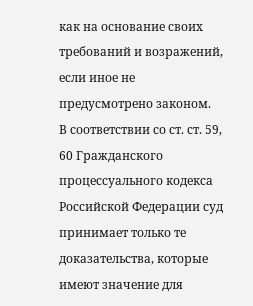как на основание своих требований и возражений, если иное не предусмотрено законом.
В соответствии со ст. ст. 59, 60 Гражданского процессуального кодекса Российской Федерации суд принимает только те доказательства, которые имеют значение для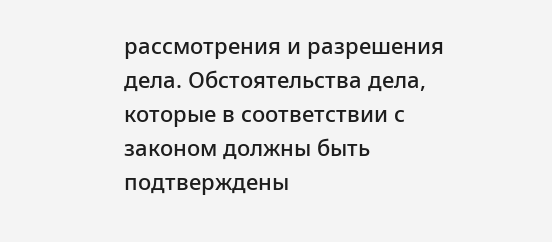рассмотрения и разрешения дела. Обстоятельства дела, которые в соответствии с законом должны быть подтверждены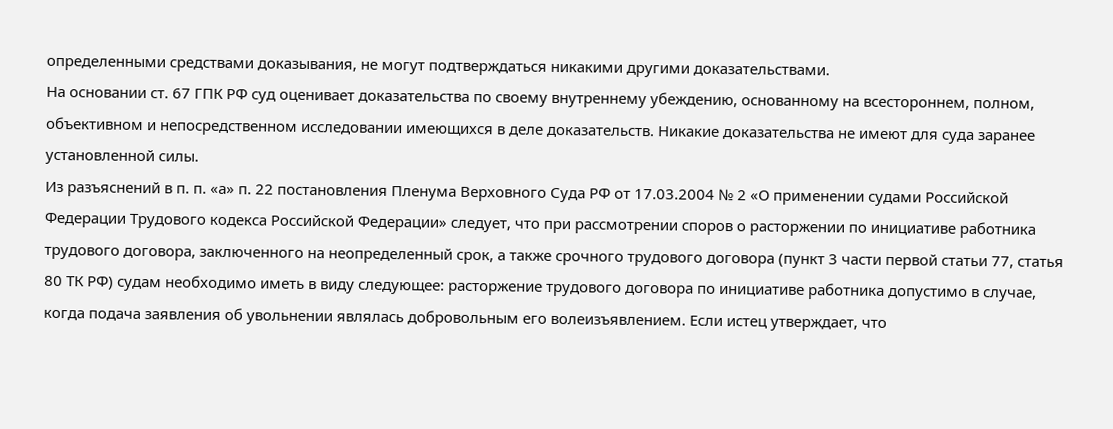определенными средствами доказывания, не могут подтверждаться никакими другими доказательствами.
На основании ст. 67 ГПК РФ суд оценивает доказательства по своему внутреннему убеждению, основанному на всестороннем, полном, объективном и непосредственном исследовании имеющихся в деле доказательств. Никакие доказательства не имеют для суда заранее установленной силы.
Из разъяснений в п. п. «а» п. 22 постановления Пленума Верховного Суда РФ от 17.03.2004 № 2 «О применении судами Российской Федерации Трудового кодекса Российской Федерации» следует, что при рассмотрении споров о расторжении по инициативе работника трудового договора, заключенного на неопределенный срок, а также срочного трудового договора (пункт 3 части первой статьи 77, статья 80 ТК РФ) судам необходимо иметь в виду следующее: расторжение трудового договора по инициативе работника допустимо в случае, когда подача заявления об увольнении являлась добровольным его волеизъявлением. Если истец утверждает, что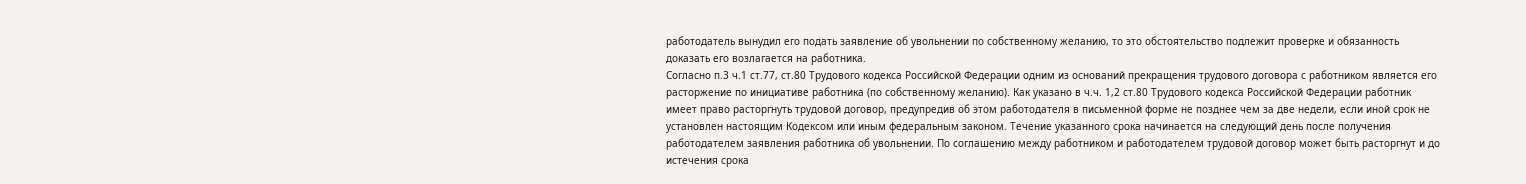работодатель вынудил его подать заявление об увольнении по собственному желанию, то это обстоятельство подлежит проверке и обязанность доказать его возлагается на работника.
Согласно п.3 ч.1 ст.77, ст.80 Трудового кодекса Российской Федерации одним из оснований прекращения трудового договора с работником является его расторжение по инициативе работника (по собственному желанию). Как указано в ч.ч. 1,2 ст.80 Трудового кодекса Российской Федерации работник имеет право расторгнуть трудовой договор, предупредив об этом работодателя в письменной форме не позднее чем за две недели, если иной срок не установлен настоящим Кодексом или иным федеральным законом. Течение указанного срока начинается на следующий день после получения работодателем заявления работника об увольнении. По соглашению между работником и работодателем трудовой договор может быть расторгнут и до истечения срока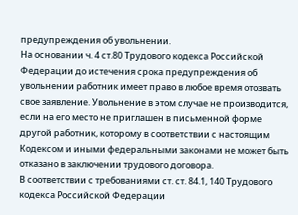предупреждения об увольнении.
На основании ч. 4 ст.80 Трудового кодекса Российской Федерации до истечения срока предупреждения об увольнении работник имеет право в любое время отозвать свое заявление. Увольнение в этом случае не производится, если на его место не приглашен в письменной форме другой работник, которому в соответствии с настоящим Кодексом и иными федеральными законами не может быть отказано в заключении трудового договора.
В соответствии с требованиями ст. ст. 84.1, 140 Трудового кодекса Российской Федерации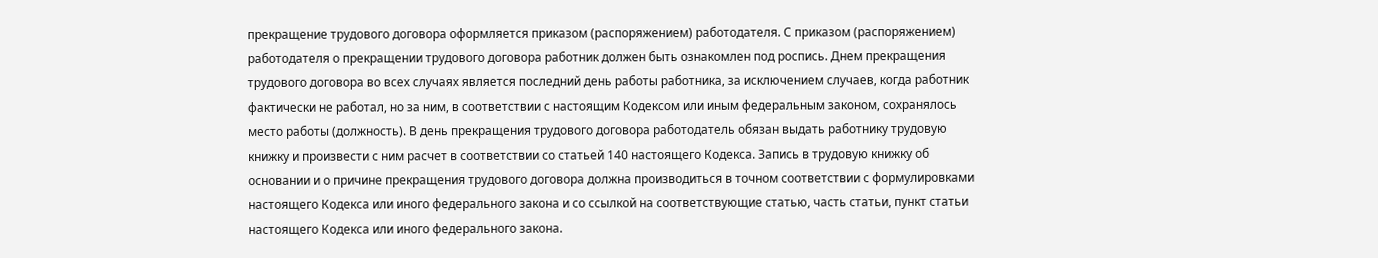прекращение трудового договора оформляется приказом (распоряжением) работодателя. С приказом (распоряжением) работодателя о прекращении трудового договора работник должен быть ознакомлен под роспись. Днем прекращения трудового договора во всех случаях является последний день работы работника, за исключением случаев, когда работник фактически не работал, но за ним, в соответствии с настоящим Кодексом или иным федеральным законом, сохранялось место работы (должность). В день прекращения трудового договора работодатель обязан выдать работнику трудовую книжку и произвести с ним расчет в соответствии со статьей 140 настоящего Кодекса. Запись в трудовую книжку об основании и о причине прекращения трудового договора должна производиться в точном соответствии с формулировками настоящего Кодекса или иного федерального закона и со ссылкой на соответствующие статью, часть статьи, пункт статьи настоящего Кодекса или иного федерального закона.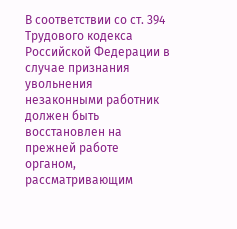В соответствии со ст. 394 Трудового кодекса Российской Федерации в случае признания увольнения незаконными работник должен быть восстановлен на прежней работе органом, рассматривающим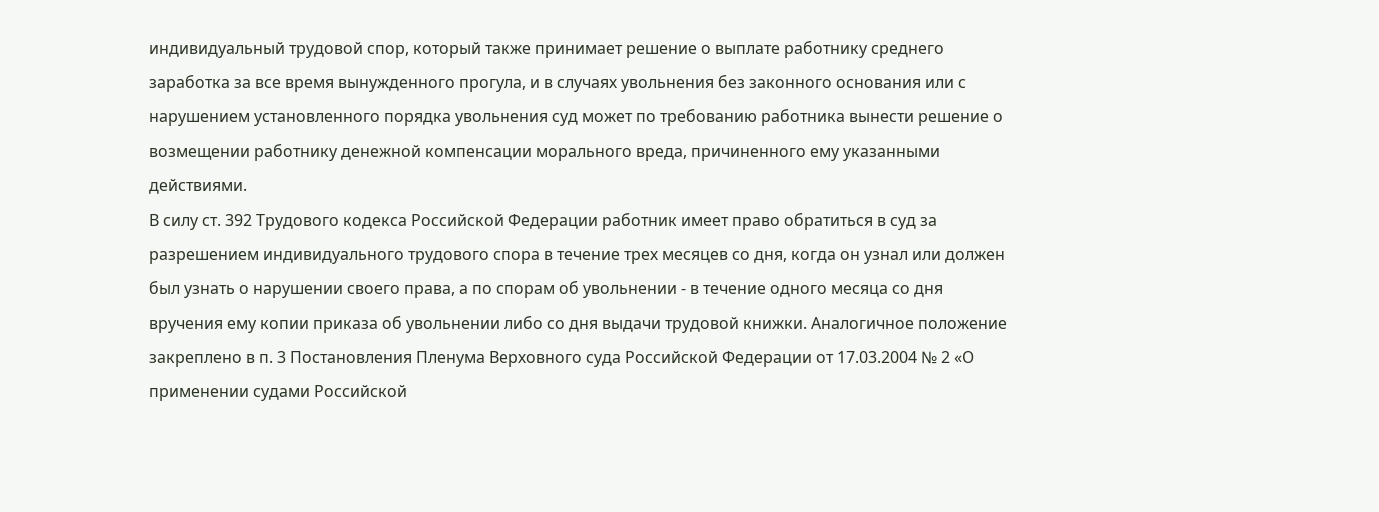индивидуальный трудовой спор, который также принимает решение о выплате работнику среднего заработка за все время вынужденного прогула, и в случаях увольнения без законного основания или с нарушением установленного порядка увольнения суд может по требованию работника вынести решение о возмещении работнику денежной компенсации морального вреда, причиненного ему указанными действиями.
В силу ст. 392 Трудового кодекса Российской Федерации работник имеет право обратиться в суд за разрешением индивидуального трудового спора в течение трех месяцев со дня, когда он узнал или должен был узнать о нарушении своего права, а по спорам об увольнении - в течение одного месяца со дня вручения ему копии приказа об увольнении либо со дня выдачи трудовой книжки. Аналогичное положение закреплено в п. 3 Постановления Пленума Верховного суда Российской Федерации от 17.03.2004 № 2 «О применении судами Российской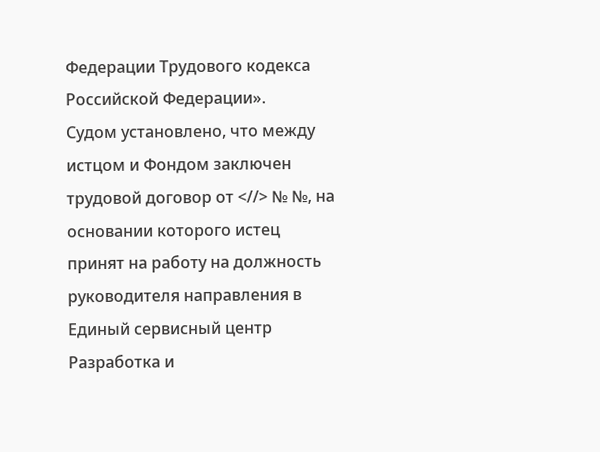Федерации Трудового кодекса Российской Федерации».
Судом установлено, что между истцом и Фондом заключен трудовой договор от <//> № №, на основании которого истец принят на работу на должность руководителя направления в Единый сервисный центр Разработка и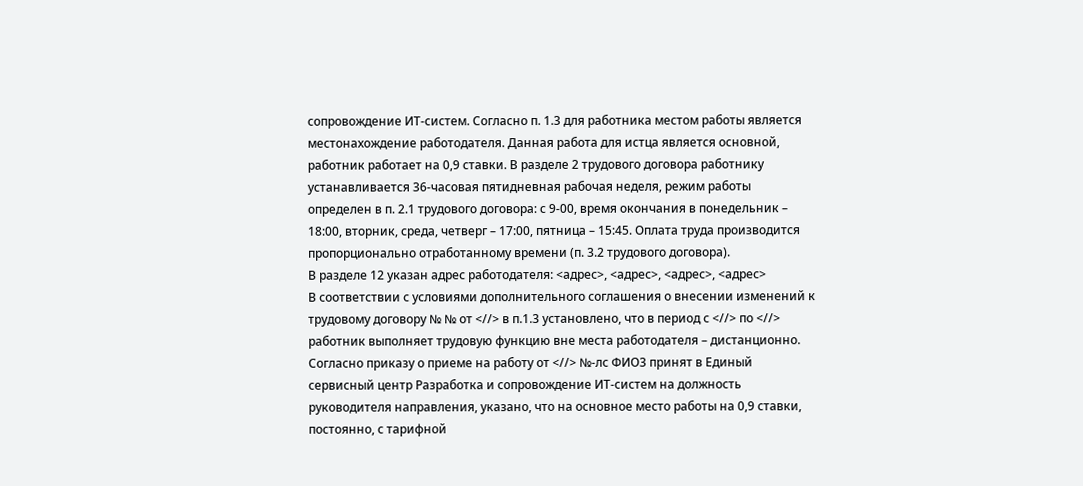сопровождение ИТ-систем. Согласно п. 1.3 для работника местом работы является местонахождение работодателя. Данная работа для истца является основной, работник работает на 0,9 ставки. В разделе 2 трудового договора работнику устанавливается 36-часовая пятидневная рабочая неделя, режим работы определен в п. 2.1 трудового договора: с 9-00, время окончания в понедельник – 18:00, вторник, среда, четверг – 17:00, пятница – 15:45. Оплата труда производится пропорционально отработанному времени (п. 3.2 трудового договора).
В разделе 12 указан адрес работодателя: <адрес>, <адрес>, <адрес>, <адрес>
В соответствии с условиями дополнительного соглашения о внесении изменений к трудовому договору № № от <//> в п.1.3 установлено, что в период с <//> по <//> работник выполняет трудовую функцию вне места работодателя – дистанционно.
Согласно приказу о приеме на работу от <//> №-лс ФИО3 принят в Единый сервисный центр Разработка и сопровождение ИТ-систем на должность руководителя направления, указано, что на основное место работы на 0,9 ставки, постоянно, с тарифной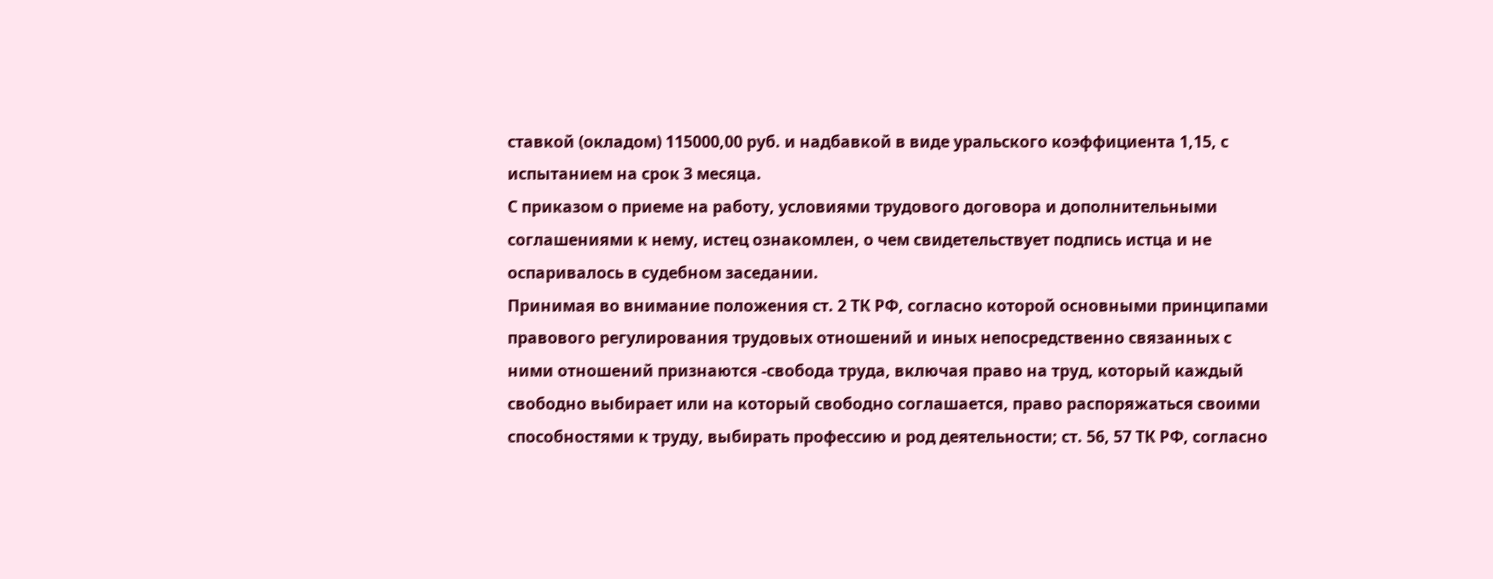ставкой (окладом) 115000,00 руб. и надбавкой в виде уральского коэффициента 1,15, с испытанием на срок 3 месяца.
С приказом о приеме на работу, условиями трудового договора и дополнительными соглашениями к нему, истец ознакомлен, о чем свидетельствует подпись истца и не оспаривалось в судебном заседании.
Принимая во внимание положения ст. 2 ТК РФ, согласно которой основными принципами правового регулирования трудовых отношений и иных непосредственно связанных с ними отношений признаются -свобода труда, включая право на труд, который каждый свободно выбирает или на который свободно соглашается, право распоряжаться своими способностями к труду, выбирать профессию и род деятельности; ст. 56, 57 ТК РФ, согласно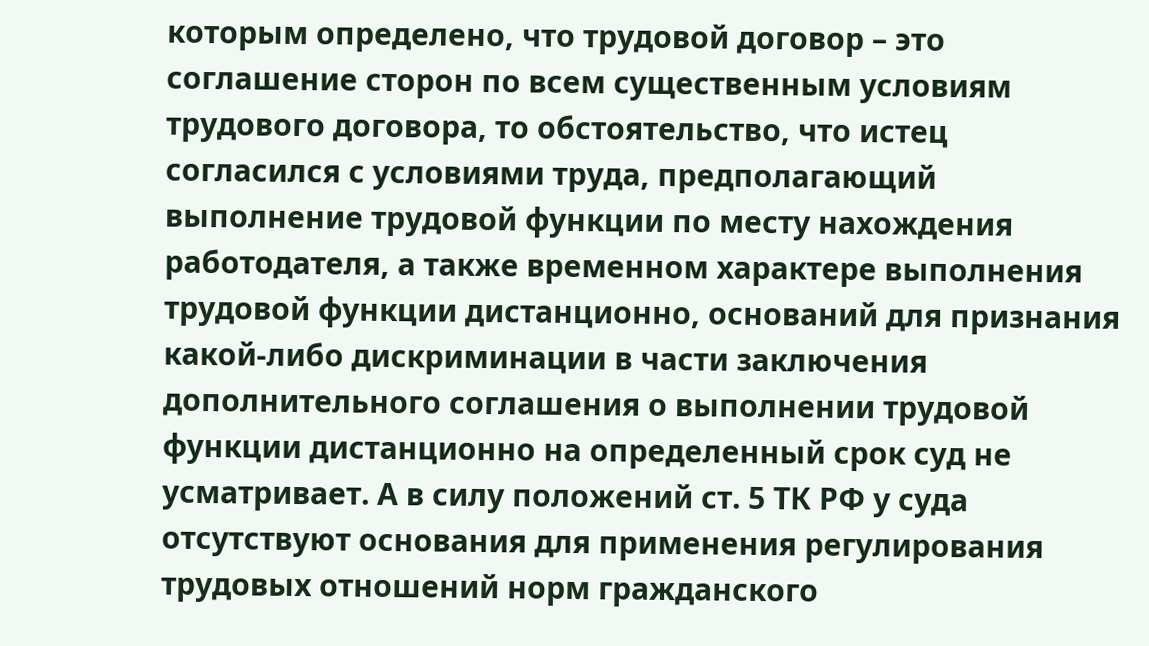которым определено, что трудовой договор – это соглашение сторон по всем существенным условиям трудового договора, то обстоятельство, что истец согласился с условиями труда, предполагающий выполнение трудовой функции по месту нахождения работодателя, а также временном характере выполнения трудовой функции дистанционно, оснований для признания какой-либо дискриминации в части заключения дополнительного соглашения о выполнении трудовой функции дистанционно на определенный срок суд не усматривает. А в силу положений ст. 5 ТК РФ у суда отсутствуют основания для применения регулирования трудовых отношений норм гражданского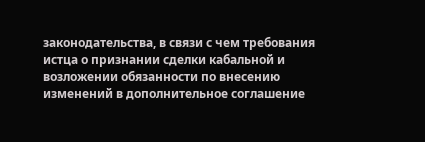законодательства, в связи с чем требования истца о признании сделки кабальной и возложении обязанности по внесению изменений в дополнительное соглашение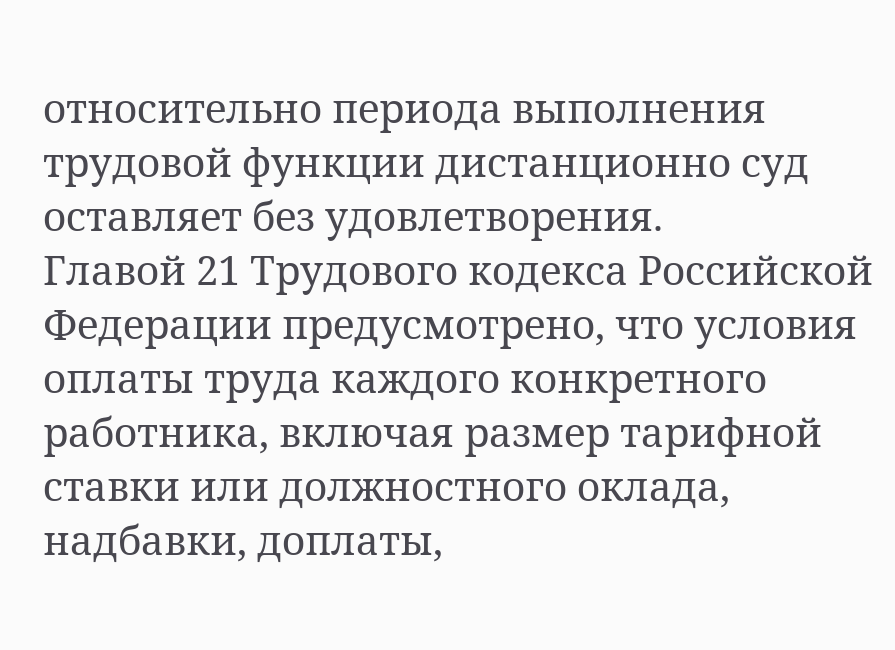относительно периода выполнения трудовой функции дистанционно суд оставляет без удовлетворения.
Главой 21 Трудового кодекса Российской Федерации предусмотрено, что условия оплаты труда каждого конкретного работника, включая размер тарифной ставки или должностного оклада, надбавки, доплаты,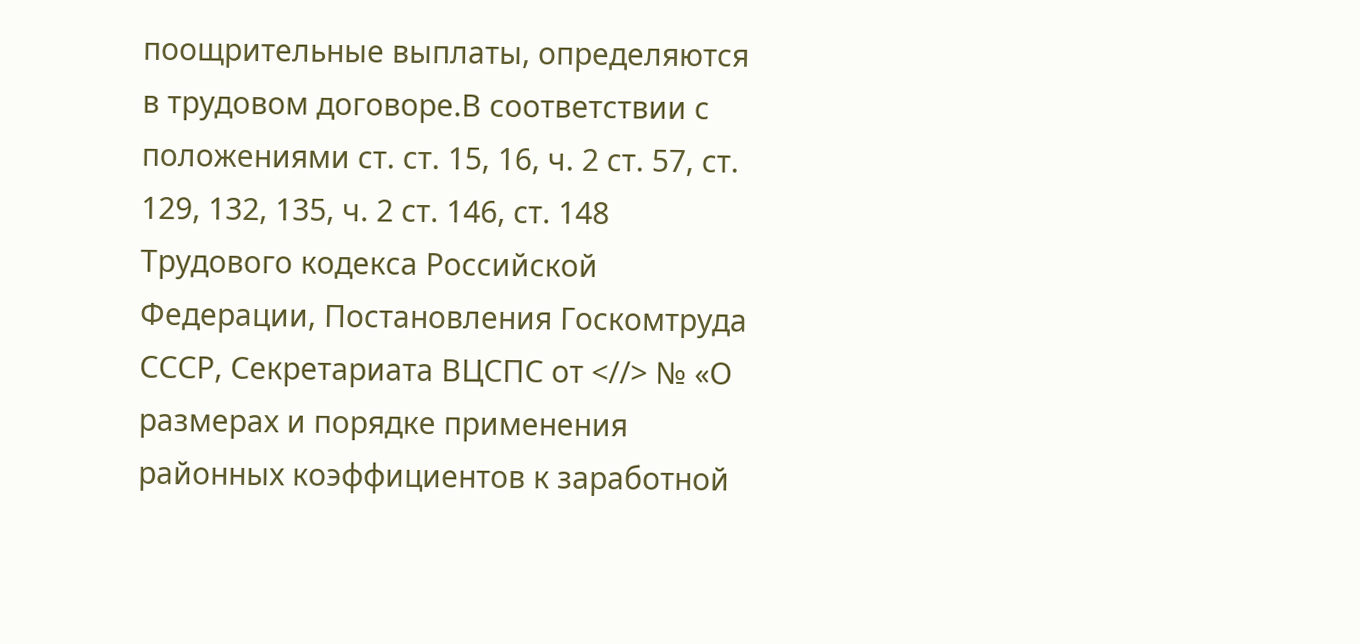поощрительные выплаты, определяются в трудовом договоре.В соответствии с положениями ст. ст. 15, 16, ч. 2 ст. 57, ст. 129, 132, 135, ч. 2 ст. 146, ст. 148 Трудового кодекса Российской Федерации, Постановления Госкомтруда СССР, Секретариата ВЦСПС от <//> № «О размерах и порядке применения районных коэффициентов к заработной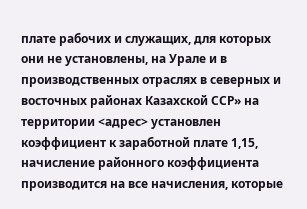плате рабочих и служащих, для которых они не установлены, на Урале и в производственных отраслях в северных и восточных районах Казахской ССР» на территории <адрес> установлен коэффициент к заработной плате 1,15, начисление районного коэффициента производится на все начисления, которые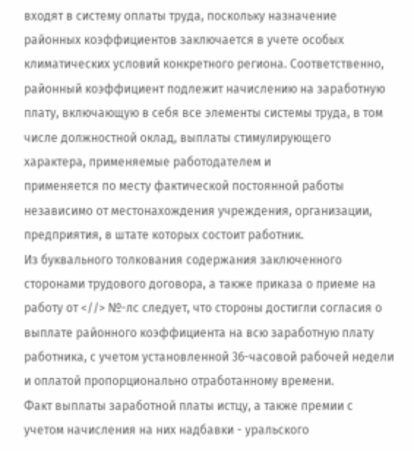входят в систему оплаты труда, поскольку назначение районных коэффициентов заключается в учете особых климатических условий конкретного региона. Соответственно, районный коэффициент подлежит начислению на заработную плату, включающую в себя все элементы системы труда, в том числе должностной оклад, выплаты стимулирующего характера, применяемые работодателем и
применяется по месту фактической постоянной работы независимо от местонахождения учреждения, организации, предприятия, в штате которых состоит работник.
Из буквального толкования содержания заключенного сторонами трудового договора, а также приказа о приеме на работу от <//> №-лс следует, что стороны достигли согласия о выплате районного коэффициента на всю заработную плату работника, с учетом установленной 36-часовой рабочей недели и оплатой пропорционально отработанному времени.
Факт выплаты заработной платы истцу, а также премии с учетом начисления на них надбавки - уральского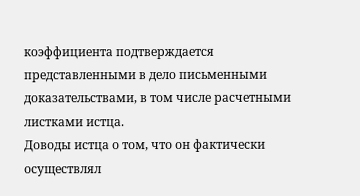коэффициента подтверждается представленными в дело письменными доказательствами, в том числе расчетными листками истца.
Доводы истца о том, что он фактически осуществлял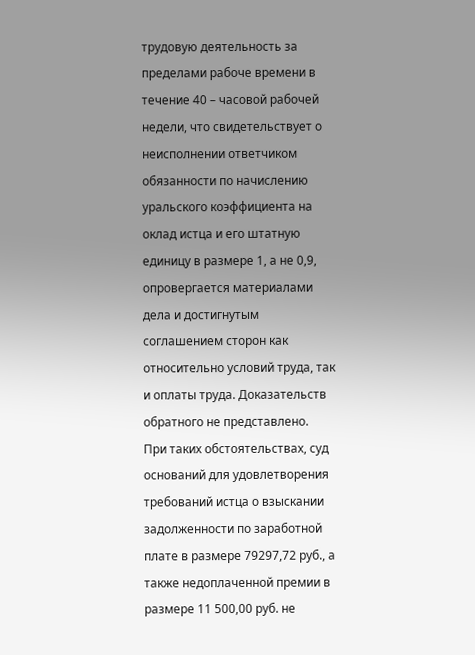трудовую деятельность за пределами рабоче времени в течение 40 – часовой рабочей недели, что свидетельствует о неисполнении ответчиком обязанности по начислению уральского коэффициента на оклад истца и его штатную единицу в размере 1, а не 0,9, опровергается материалами дела и достигнутым соглашением сторон как относительно условий труда, так и оплаты труда. Доказательств обратного не представлено.
При таких обстоятельствах, суд оснований для удовлетворения требований истца о взыскании задолженности по заработной плате в размере 79297,72 руб., а также недоплаченной премии в размере 11 500,00 руб. не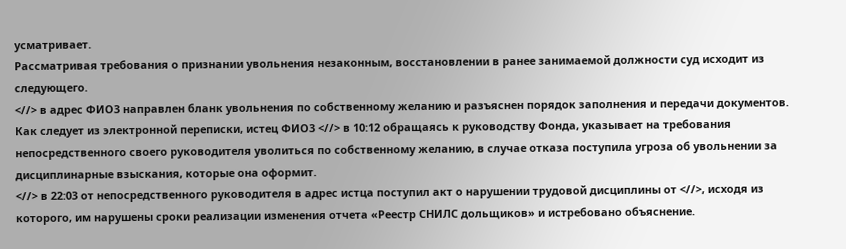усматривает.
Рассматривая требования о признании увольнения незаконным, восстановлении в ранее занимаемой должности суд исходит из следующего.
<//> в адрес ФИО3 направлен бланк увольнения по собственному желанию и разъяснен порядок заполнения и передачи документов.
Как следует из электронной переписки, истец ФИО3 <//> в 10:12 обращаясь к руководству Фонда, указывает на требования непосредственного своего руководителя уволиться по собственному желанию, в случае отказа поступила угроза об увольнении за дисциплинарные взыскания, которые она оформит.
<//> в 22:03 от непосредственного руководителя в адрес истца поступил акт о нарушении трудовой дисциплины от <//>, исходя из которого, им нарушены сроки реализации изменения отчета «Реестр СНИЛС дольщиков» и истребовано объяснение.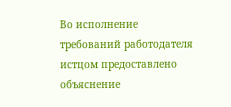Во исполнение требований работодателя истцом предоставлено объяснение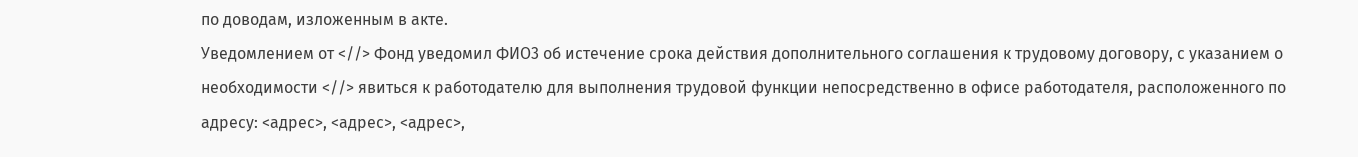по доводам, изложенным в акте.
Уведомлением от <//> Фонд уведомил ФИО3 об истечение срока действия дополнительного соглашения к трудовому договору, с указанием о необходимости <//> явиться к работодателю для выполнения трудовой функции непосредственно в офисе работодателя, расположенного по адресу: <адрес>, <адрес>, <адрес>,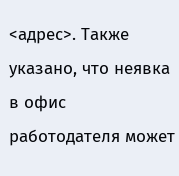<адрес>. Также указано, что неявка в офис работодателя может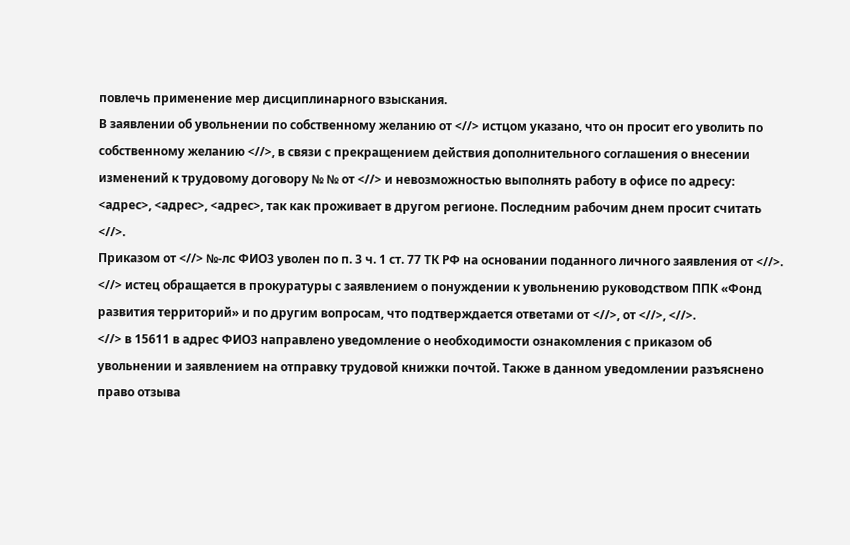повлечь применение мер дисциплинарного взыскания.
В заявлении об увольнении по собственному желанию от <//> истцом указано, что он просит его уволить по собственному желанию <//>, в связи с прекращением действия дополнительного соглашения о внесении изменений к трудовому договору № № от <//> и невозможностью выполнять работу в офисе по адресу: <адрес>, <адрес>, <адрес>, так как проживает в другом регионе. Последним рабочим днем просит считать <//>.
Приказом от <//> №-лс ФИО3 уволен по п. 3 ч. 1 ст. 77 ТК РФ на основании поданного личного заявления от <//>.
<//> истец обращается в прокуратуры с заявлением о понуждении к увольнению руководством ППК «Фонд развития территорий» и по другим вопросам, что подтверждается ответами от <//>, от <//>, <//>.
<//> в 15611 в адрес ФИО3 направлено уведомление о необходимости ознакомления с приказом об увольнении и заявлением на отправку трудовой книжки почтой. Также в данном уведомлении разъяснено право отзыва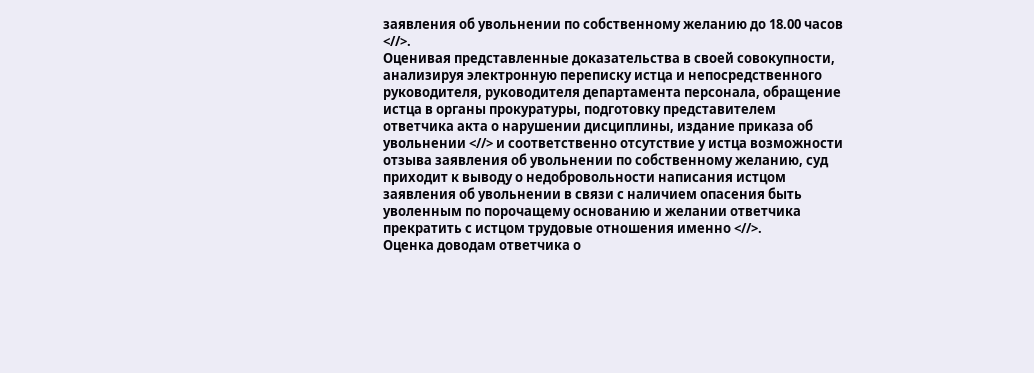заявления об увольнении по собственному желанию до 18.00 часов <//>.
Оценивая представленные доказательства в своей совокупности, анализируя электронную переписку истца и непосредственного руководителя, руководителя департамента персонала, обращение истца в органы прокуратуры, подготовку представителем ответчика акта о нарушении дисциплины, издание приказа об увольнении <//> и соответственно отсутствие у истца возможности отзыва заявления об увольнении по собственному желанию, суд приходит к выводу о недобровольности написания истцом заявления об увольнении в связи с наличием опасения быть уволенным по порочащему основанию и желании ответчика прекратить с истцом трудовые отношения именно <//>.
Оценка доводам ответчика о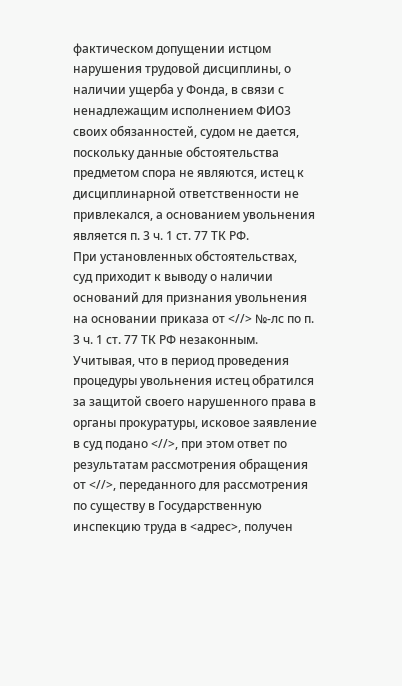фактическом допущении истцом нарушения трудовой дисциплины, о наличии ущерба у Фонда, в связи с ненадлежащим исполнением ФИО3 своих обязанностей, судом не дается, поскольку данные обстоятельства предметом спора не являются, истец к дисциплинарной ответственности не привлекался, а основанием увольнения является п. 3 ч. 1 ст. 77 ТК РФ.
При установленных обстоятельствах, суд приходит к выводу о наличии оснований для признания увольнения на основании приказа от <//> №-лс по п. 3 ч. 1 ст. 77 ТК РФ незаконным.
Учитывая, что в период проведения процедуры увольнения истец обратился за защитой своего нарушенного права в органы прокуратуры, исковое заявление в суд подано <//>, при этом ответ по результатам рассмотрения обращения от <//>, переданного для рассмотрения по существу в Государственную инспекцию труда в <адрес>, получен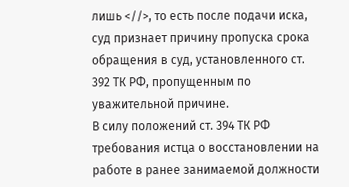лишь <//>, то есть после подачи иска, суд признает причину пропуска срока обращения в суд, установленного ст. 392 ТК РФ, пропущенным по уважительной причине.
В силу положений ст. 394 ТК РФ требования истца о восстановлении на работе в ранее занимаемой должности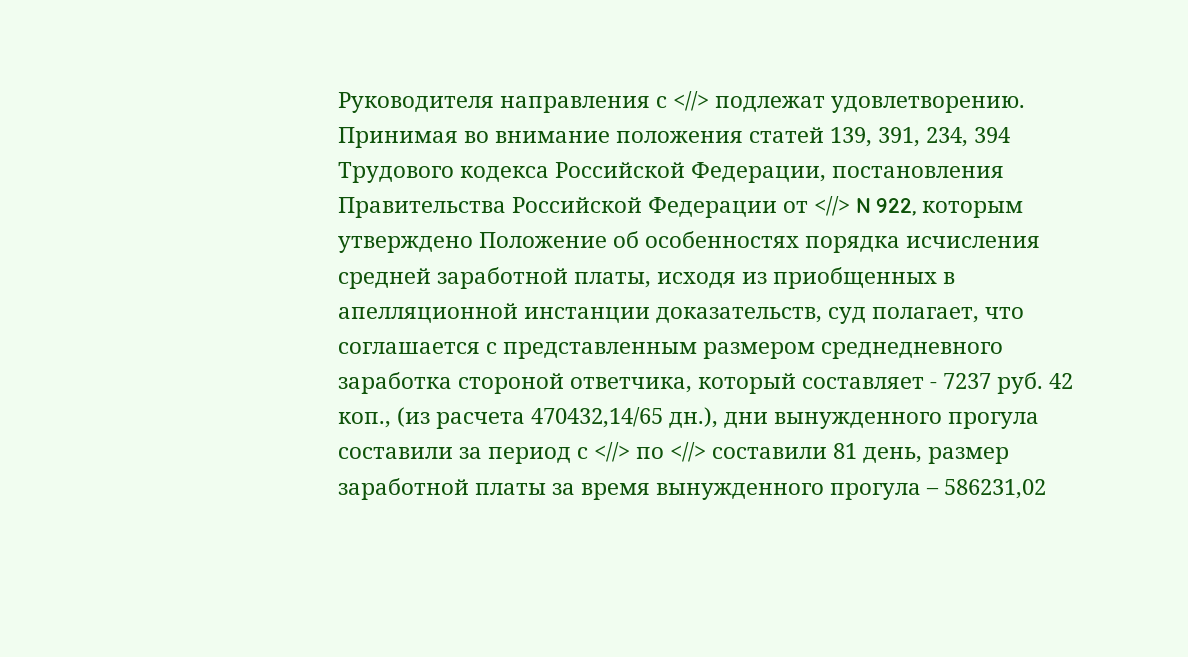Руководителя направления с <//> подлежат удовлетворению.
Принимая во внимание положения статей 139, 391, 234, 394 Трудового кодекса Российской Федерации, постановления Правительства Российской Федерации от <//> N 922, которым утверждено Положение об особенностях порядка исчисления средней заработной платы, исходя из приобщенных в апелляционной инстанции доказательств, суд полагает, что соглашается с представленным размером среднедневного заработка стороной ответчика, который составляет - 7237 руб. 42 коп., (из расчета 470432,14/65 дн.), дни вынужденного прогула составили за период с <//> по <//> составили 81 день, размер заработной платы за время вынужденного прогула – 586231,02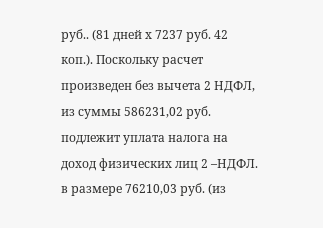руб.. (81 дней х 7237 руб. 42 коп.). Поскольку расчет произведен без вычета 2 НДФЛ, из суммы 586231,02 руб. подлежит уплата налога на доход физических лиц 2 –НДФЛ. в размере 76210,03 руб. (из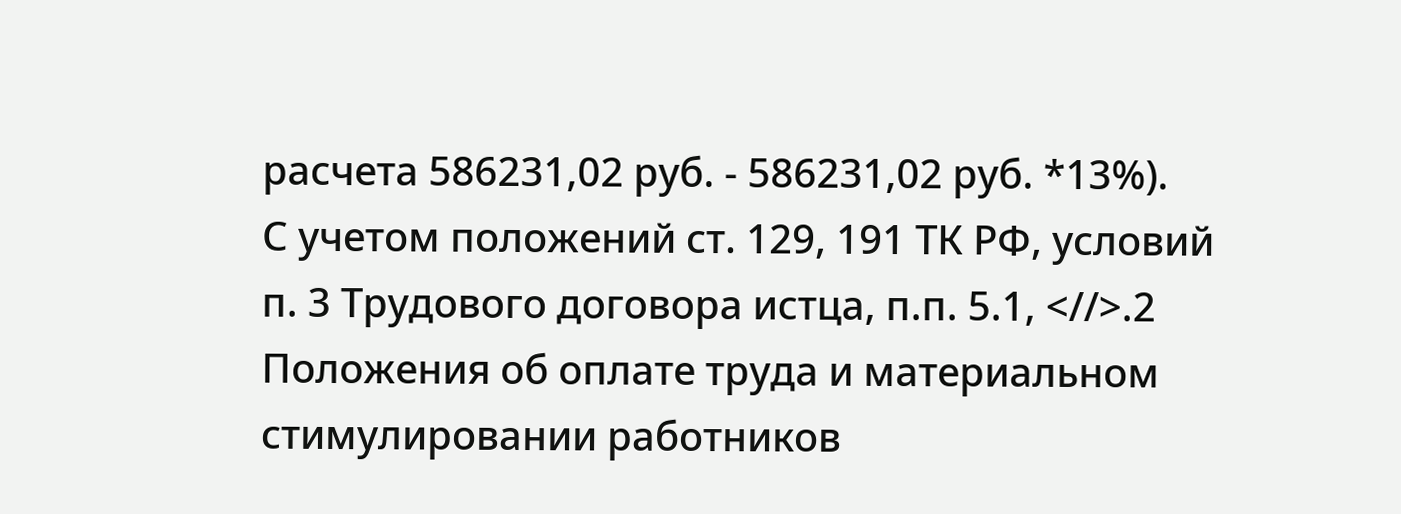расчета 586231,02 руб. - 586231,02 руб. *13%).
С учетом положений ст. 129, 191 ТК РФ, условий п. 3 Трудового договора истца, п.п. 5.1, <//>.2 Положения об оплате труда и материальном стимулировании работников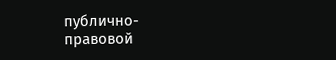публично-правовой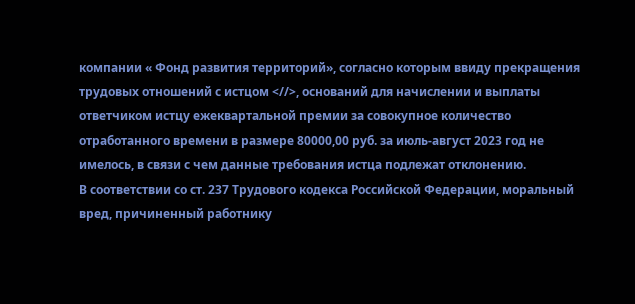компании « Фонд развития территорий», согласно которым ввиду прекращения трудовых отношений с истцом <//>, оснований для начислении и выплаты ответчиком истцу ежеквартальной премии за совокупное количество отработанного времени в размере 80000,00 руб. за июль-август 2023 год не имелось, в связи с чем данные требования истца подлежат отклонению.
В соответствии со ст. 237 Трудового кодекса Российской Федерации, моральный вред, причиненный работнику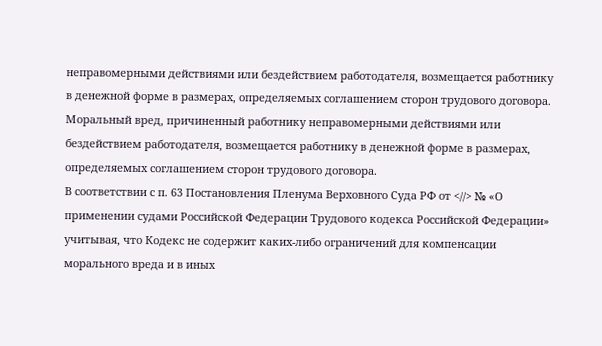неправомерными действиями или бездействием работодателя, возмещается работнику в денежной форме в размерах, определяемых соглашением сторон трудового договора. Моральный вред, причиненный работнику неправомерными действиями или бездействием работодателя, возмещается работнику в денежной форме в размерах, определяемых соглашением сторон трудового договора.
В соответствии с п. 63 Постановления Пленума Верховного Суда РФ от <//> № «О применении судами Российской Федерации Трудового кодекса Российской Федерации» учитывая, что Кодекс не содержит каких-либо ограничений для компенсации морального вреда и в иных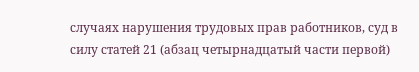случаях нарушения трудовых прав работников, суд в силу статей 21 (абзац четырнадцатый части первой)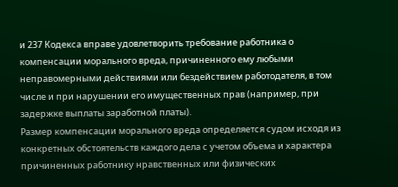и 237 Кодекса вправе удовлетворить требование работника о компенсации морального вреда, причиненного ему любыми неправомерными действиями или бездействием работодателя, в том числе и при нарушении его имущественных прав (например, при задержке выплаты заработной платы).
Размер компенсации морального вреда определяется судом исходя из конкретных обстоятельств каждого дела с учетом объема и характера причиненных работнику нравственных или физических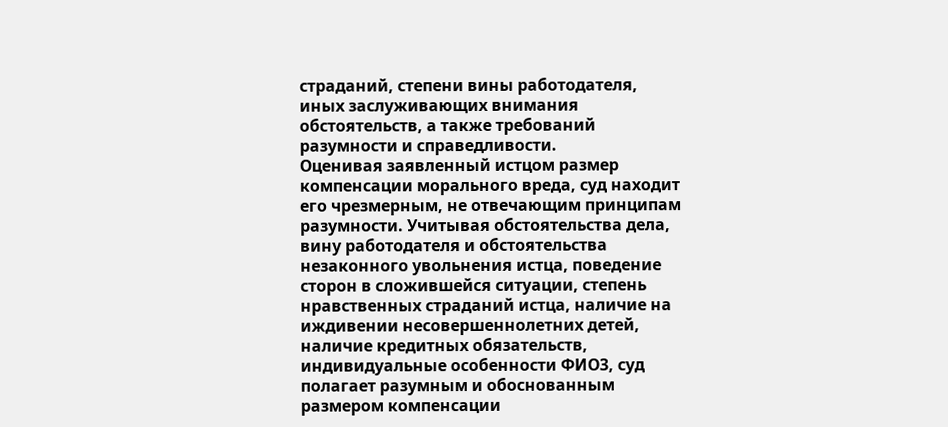страданий, степени вины работодателя, иных заслуживающих внимания обстоятельств, а также требований разумности и справедливости.
Оценивая заявленный истцом размер компенсации морального вреда, суд находит его чрезмерным, не отвечающим принципам разумности. Учитывая обстоятельства дела, вину работодателя и обстоятельства незаконного увольнения истца, поведение сторон в сложившейся ситуации, степень нравственных страданий истца, наличие на иждивении несовершеннолетних детей, наличие кредитных обязательств, индивидуальные особенности ФИО3, суд полагает разумным и обоснованным размером компенсации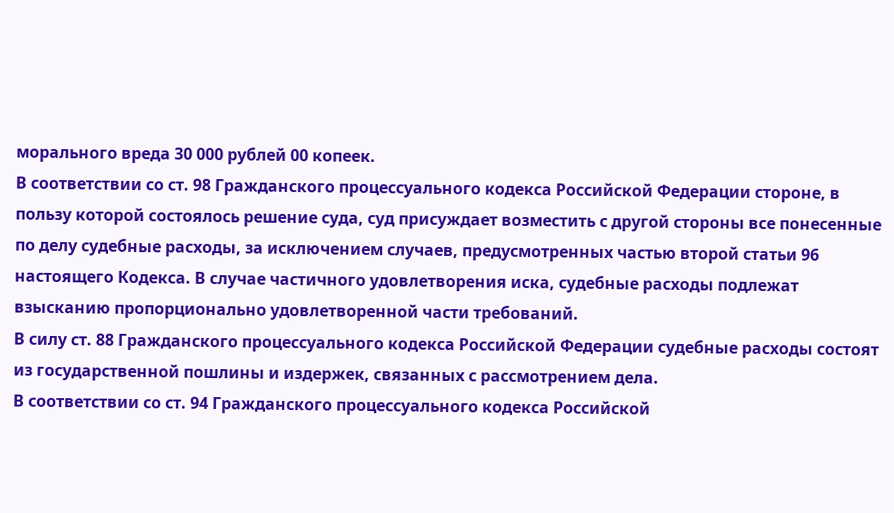морального вреда 30 000 рублей 00 копеек.
В соответствии со ст. 98 Гражданского процессуального кодекса Российской Федерации стороне, в пользу которой состоялось решение суда, суд присуждает возместить с другой стороны все понесенные по делу судебные расходы, за исключением случаев, предусмотренных частью второй статьи 96 настоящего Кодекса. В случае частичного удовлетворения иска, судебные расходы подлежат взысканию пропорционально удовлетворенной части требований.
В силу ст. 88 Гражданского процессуального кодекса Российской Федерации судебные расходы состоят из государственной пошлины и издержек, связанных с рассмотрением дела.
В соответствии со ст. 94 Гражданского процессуального кодекса Российской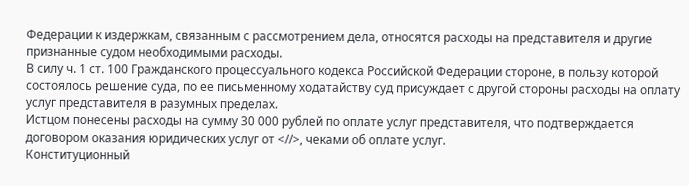Федерации к издержкам, связанным с рассмотрением дела, относятся расходы на представителя и другие признанные судом необходимыми расходы.
В силу ч. 1 ст. 100 Гражданского процессуального кодекса Российской Федерации стороне, в пользу которой состоялось решение суда, по ее письменному ходатайству суд присуждает с другой стороны расходы на оплату услуг представителя в разумных пределах.
Истцом понесены расходы на сумму 30 000 рублей по оплате услуг представителя, что подтверждается договором оказания юридических услуг от <//>, чеками об оплате услуг.
Конституционный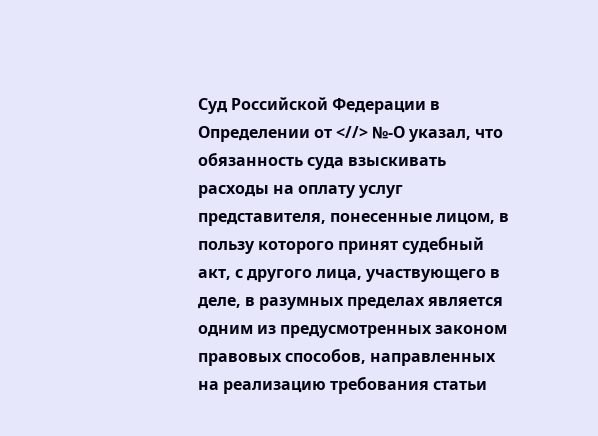Суд Российской Федерации в Определении от <//> №-О указал, что обязанность суда взыскивать расходы на оплату услуг представителя, понесенные лицом, в пользу которого принят судебный акт, с другого лица, участвующего в деле, в разумных пределах является одним из предусмотренных законом правовых способов, направленных на реализацию требования статьи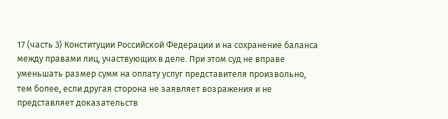17 (часть 3) Конституции Российской Федерации и на сохранение баланса между правами лиц, участвующих в деле. При этом суд не вправе уменьшать размер сумм на оплату услуг представителя произвольно, тем более, если другая сторона не заявляет возражения и не представляет доказательств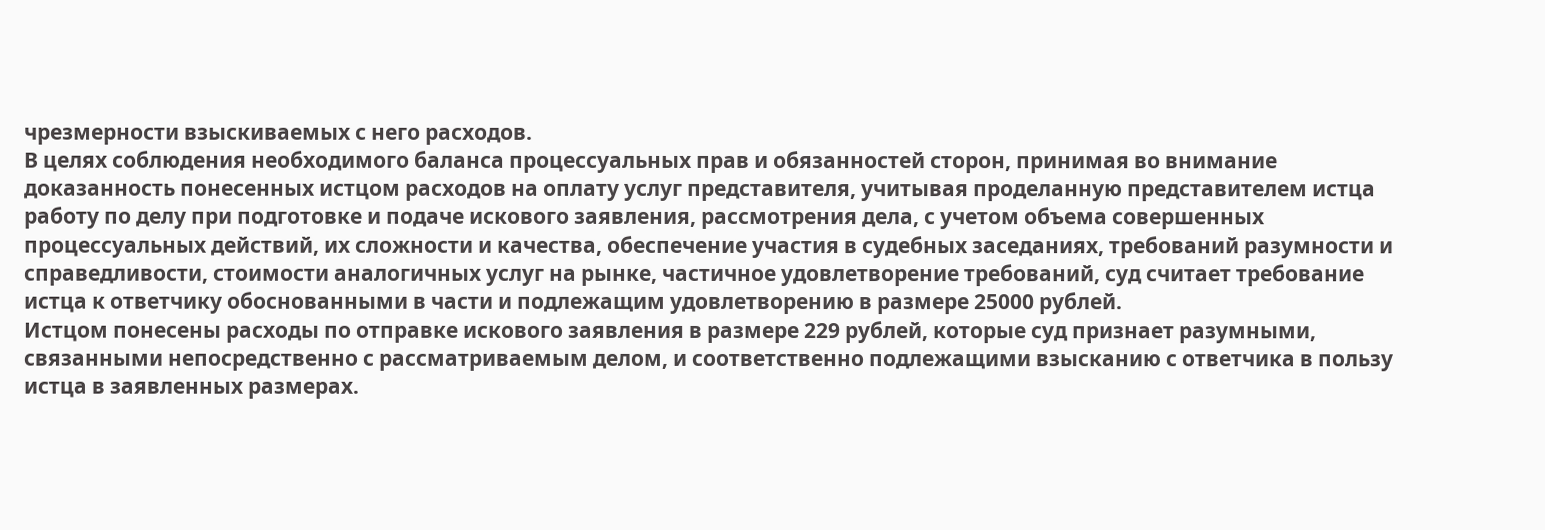чрезмерности взыскиваемых с него расходов.
В целях соблюдения необходимого баланса процессуальных прав и обязанностей сторон, принимая во внимание доказанность понесенных истцом расходов на оплату услуг представителя, учитывая проделанную представителем истца работу по делу при подготовке и подаче искового заявления, рассмотрения дела, с учетом объема совершенных процессуальных действий, их сложности и качества, обеспечение участия в судебных заседаниях, требований разумности и справедливости, стоимости аналогичных услуг на рынке, частичное удовлетворение требований, суд считает требование истца к ответчику обоснованными в части и подлежащим удовлетворению в размере 25000 рублей.
Истцом понесены расходы по отправке искового заявления в размере 229 рублей, которые суд признает разумными, связанными непосредственно с рассматриваемым делом, и соответственно подлежащими взысканию с ответчика в пользу истца в заявленных размерах.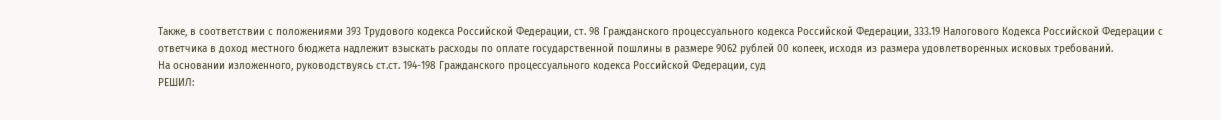Также, в соответствии с положениями 393 Трудового кодекса Российской Федерации, ст. 98 Гражданского процессуального кодекса Российской Федерации, 333.19 Налогового Кодекса Российской Федерации с ответчика в доход местного бюджета надлежит взыскать расходы по оплате государственной пошлины в размере 9062 рублей 00 копеек, исходя из размера удовлетворенных исковых требований.
На основании изложенного, руководствуясь ст.ст. 194-198 Гражданского процессуального кодекса Российской Федерации, суд
РЕШИЛ: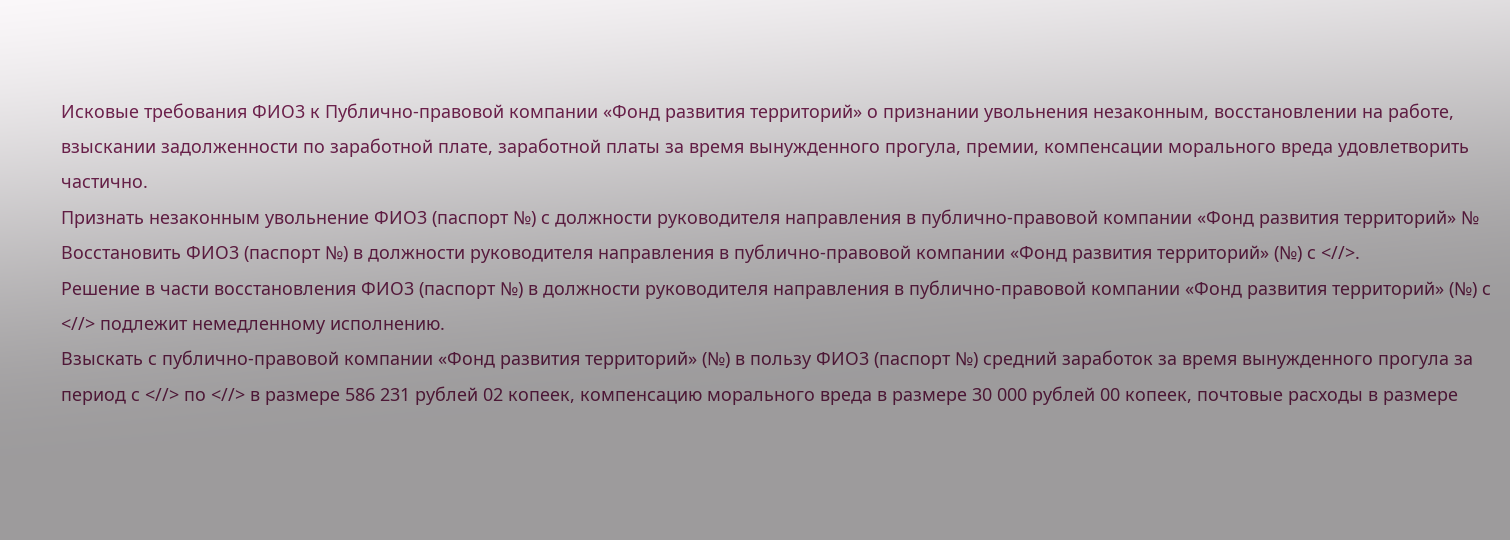Исковые требования ФИО3 к Публично-правовой компании «Фонд развития территорий» о признании увольнения незаконным, восстановлении на работе, взыскании задолженности по заработной плате, заработной платы за время вынужденного прогула, премии, компенсации морального вреда удовлетворить частично.
Признать незаконным увольнение ФИО3 (паспорт №) с должности руководителя направления в публично-правовой компании «Фонд развития территорий» №
Восстановить ФИО3 (паспорт №) в должности руководителя направления в публично-правовой компании «Фонд развития территорий» (№) с <//>.
Решение в части восстановления ФИО3 (паспорт №) в должности руководителя направления в публично-правовой компании «Фонд развития территорий» (№) с <//> подлежит немедленному исполнению.
Взыскать с публично-правовой компании «Фонд развития территорий» (№) в пользу ФИО3 (паспорт №) средний заработок за время вынужденного прогула за период с <//> по <//> в размере 586 231 рублей 02 копеек, компенсацию морального вреда в размере 30 000 рублей 00 копеек, почтовые расходы в размере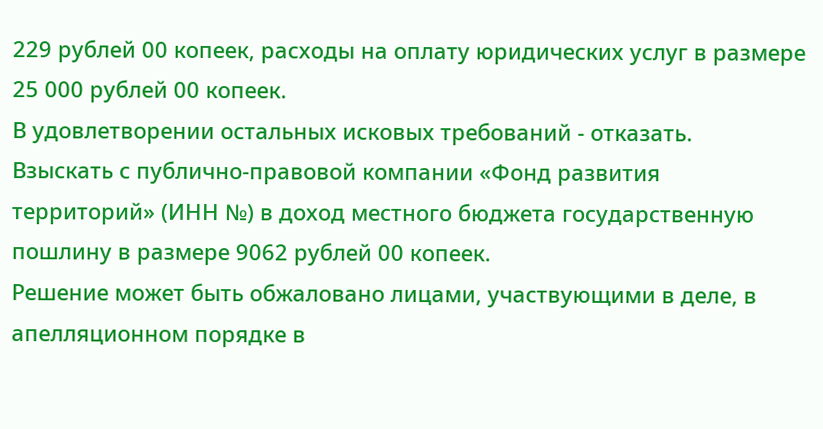229 рублей 00 копеек, расходы на оплату юридических услуг в размере 25 000 рублей 00 копеек.
В удовлетворении остальных исковых требований - отказать.
Взыскать с публично-правовой компании «Фонд развития территорий» (ИНН №) в доход местного бюджета государственную пошлину в размере 9062 рублей 00 копеек.
Решение может быть обжаловано лицами, участвующими в деле, в апелляционном порядке в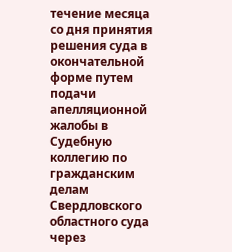течение месяца со дня принятия решения суда в окончательной форме путем подачи апелляционной жалобы в Судебную коллегию по гражданским делам Свердловского областного суда через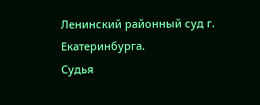Ленинский районный суд г. Екатеринбурга.
Судья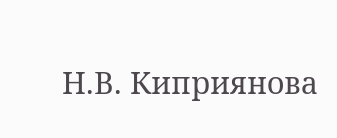Н.В. Киприянова